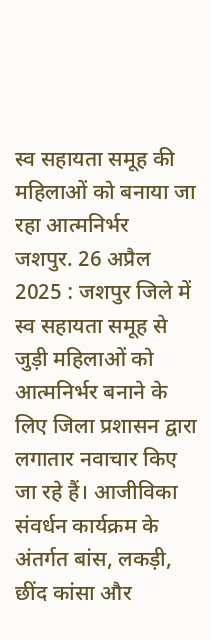स्व सहायता समूह की महिलाओं को बनाया जा रहा आत्मनिर्भर
जशपुर. 26 अप्रैल 2025 : जशपुर जिले में स्व सहायता समूह से जुड़ी महिलाओं को आत्मनिर्भर बनाने के लिए जिला प्रशासन द्वारा लगातार नवाचार किए जा रहे हैं। आजीविका संवर्धन कार्यक्रम के अंतर्गत बांस, लकड़ी, छींद कांसा और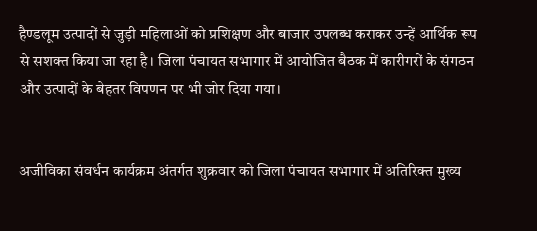हैण्डलूम उत्पादों से जुड़ी महिलाओं को प्रशिक्षण और बाजार उपलब्ध कराकर उन्हें आर्थिक रूप से सशक्त किया जा रहा है। जिला पंचायत सभागार में आयोजित बैठक में कारीगरों के संगठन और उत्पादों के बेहतर विपणन पर भी जोर दिया गया।


अजीविका संवर्धन कार्यक्रम अंतर्गत शुक्रवार को जिला पंचायत सभागार में अतिरिक्त मुख्य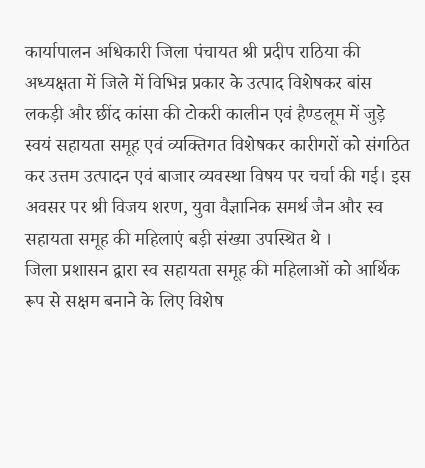कार्यापालन अधिकारी जिला पंचायत श्री प्रदीप राठिया की अध्यक्षता में जिले में विभिन्न प्रकार के उत्पाद विशेषकर बांस लकड़ी और छींद कांसा की टोकरी कालीन एवं हैण्डलूम में जुड़े स्वयं सहायता समूह एवं व्यक्तिगत विशेषकर कारीगरों को संगठित कर उत्तम उत्पादन एवं बाजार व्यवस्था विषय पर चर्चा की गई। इस अवसर पर श्री विजय शरण, युवा वैज्ञानिक समर्थ जैन और स्व सहायता समूह की महिलाएं बड़ी संख्या उपस्थित थे ।
जिला प्रशासन द्वारा स्व सहायता समूह की महिलाओं को आर्थिक रूप से सक्षम बनाने के लिए विशेष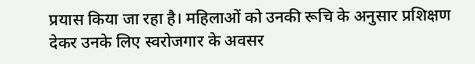प्रयास किया जा रहा है। महिलाओं को उनकी रूचि के अनुसार प्रशिक्षण देकर उनके लिए स्वरोजगार के अवसर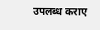उपलब्ध कराए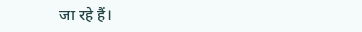जा रहे हैं।